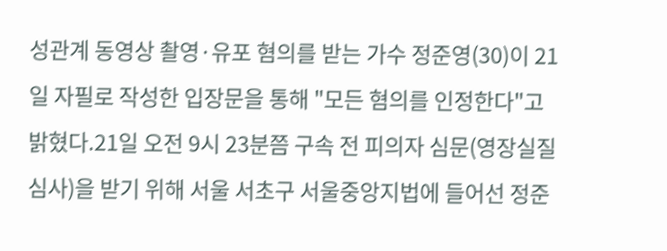성관계 동영상 촬영·유포 혐의를 받는 가수 정준영(30)이 21일 자필로 작성한 입장문을 통해 "모든 혐의를 인정한다"고 밝혔다.21일 오전 9시 23분쯤 구속 전 피의자 심문(영장실질심사)을 받기 위해 서울 서초구 서울중앙지법에 들어선 정준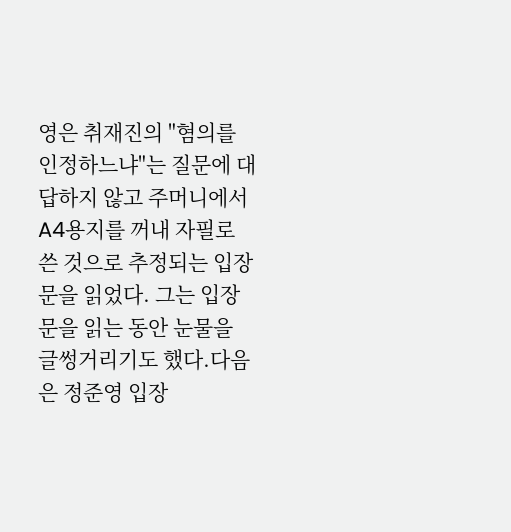영은 취재진의 "혐의를 인정하느냐"는 질문에 대답하지 않고 주머니에서 A4용지를 꺼내 자필로 쓴 것으로 추정되는 입장문을 읽었다. 그는 입장문을 읽는 동안 눈물을 글썽거리기도 했다.다음은 정준영 입장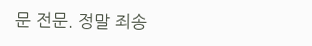문 전문. 정말 죄송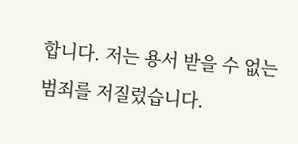합니다. 저는 용서 받을 수 없는 범죄를 저질렀습니다.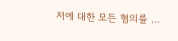저에 대한 모든 혐의를 ...